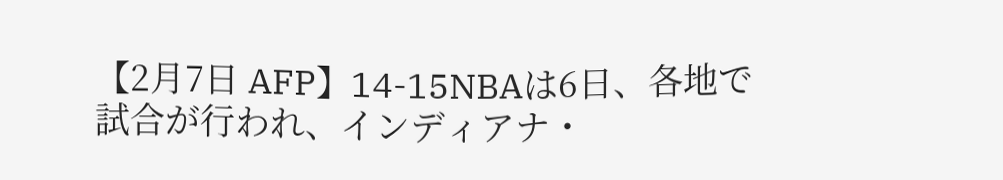【2月7日 AFP】14-15NBAは6日、各地で試合が行われ、インディアナ・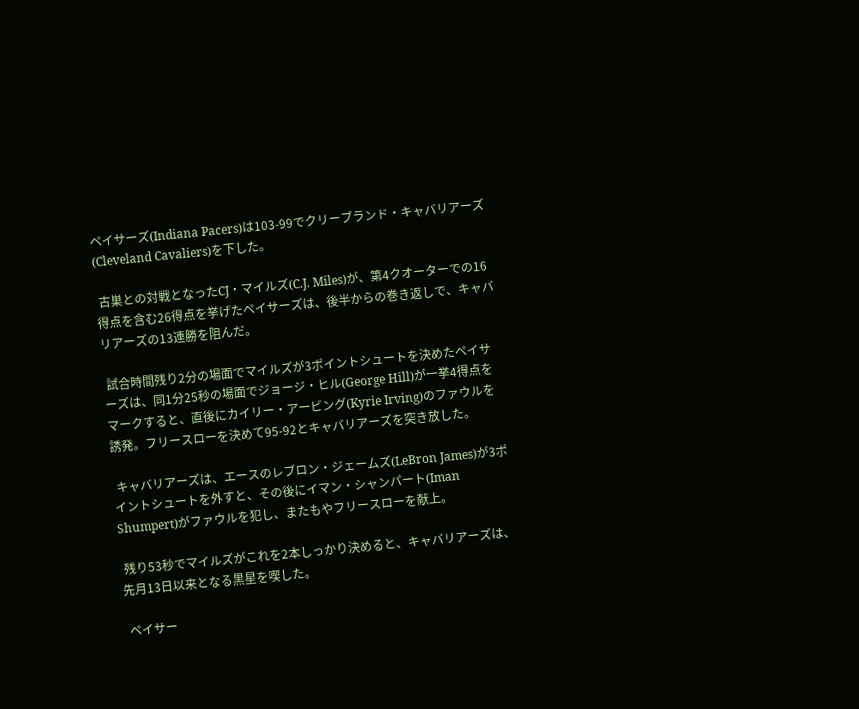ペイサーズ(Indiana Pacers)は103-99でクリーブランド・キャバリアーズ(Cleveland Cavaliers)を下した。

 古巣との対戦となったCJ・マイルズ(C.J. Miles)が、第4クオーターでの16得点を含む26得点を挙げたペイサーズは、後半からの巻き返しで、キャバリアーズの13連勝を阻んだ。

 試合時間残り2分の場面でマイルズが3ポイントシュートを決めたペイサーズは、同1分25秒の場面でジョージ・ヒル(George Hill)が一挙4得点をマークすると、直後にカイリー・アービング(Kyrie Irving)のファウルを誘発。フリースローを決めて95-92とキャバリアーズを突き放した。

 キャバリアーズは、エースのレブロン・ジェームズ(LeBron James)が3ポイントシュートを外すと、その後にイマン・シャンパート(Iman Shumpert)がファウルを犯し、またもやフリースローを献上。

 残り53秒でマイルズがこれを2本しっかり決めると、キャバリアーズは、先月13日以来となる黒星を喫した。

 ペイサー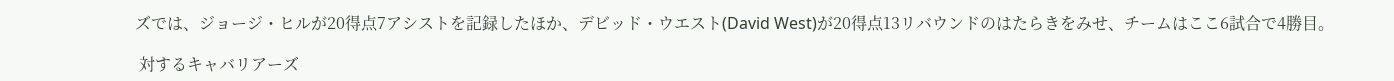ズでは、ジョージ・ヒルが20得点7アシストを記録したほか、デビッド・ウエスト(David West)が20得点13リバウンドのはたらきをみせ、チームはここ6試合で4勝目。

 対するキャバリアーズ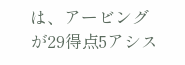は、アービングが29得点5アシス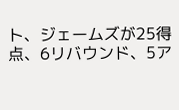ト、ジェームズが25得点、6リバウンド、5ア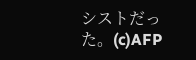シストだった。(c)AFP